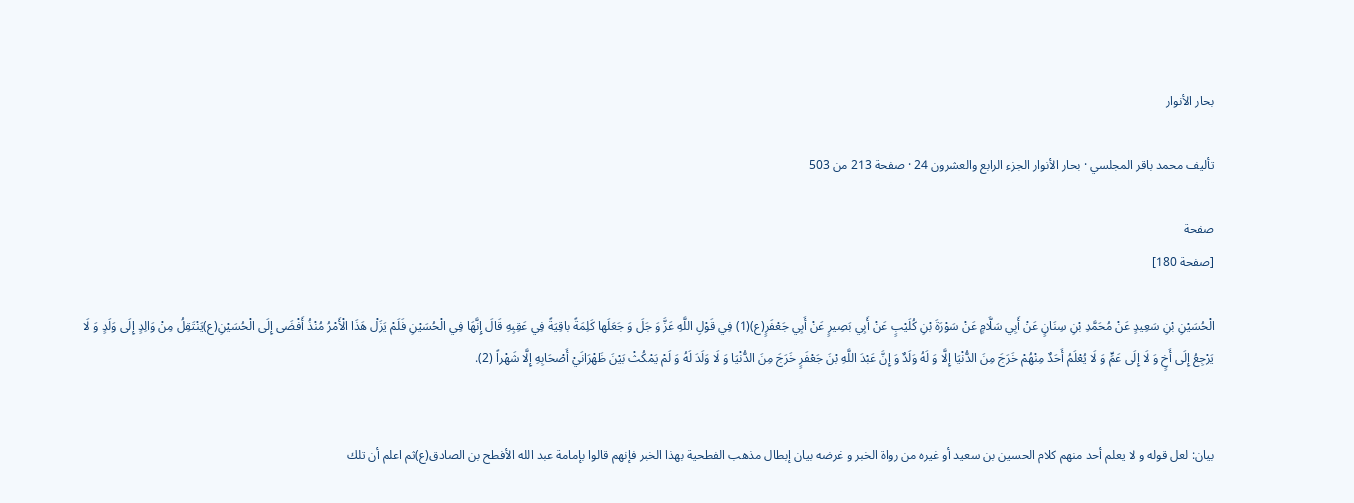بحار الأنوار

تأليف محمد باقر المجلسي · بحار الأنوار الجزء الرابع والعشرون 24 · صفحة 213 من 503

صفحة
[صفحة 180]

الْحُسَيْنِ بْنِ سَعِيدٍ عَنْ مُحَمَّدِ بْنِ سِنَانٍ عَنْ أَبِي سَلَّامٍ عَنْ سَوْرَةَ بْنِ كُلَيْبٍ عَنْ أَبِي بَصِيرٍ عَنْ أَبِي جَعْفَرٍ(ع)(1) فِي قَوْلِ اللَّهِ عَزَّ وَ جَلَ وَ جَعَلَها كَلِمَةً باقِيَةً فِي عَقِبِهِ قَالَ إِنَّهَا فِي الْحُسَيْنِ فَلَمْ يَزَلْ هَذَا الْأَمْرُ مُنْذُ أَفْضَى إِلَى الْحُسَيْنِ(ع)يَنْتَقِلُ مِنْ وَالِدٍ إِلَى وَلَدٍ وَ لَا يَرْجِعُ إِلَى أَخٍ وَ لَا إِلَى عَمٍّ وَ لَا يُعْلَمُ أَحَدٌ مِنْهُمْ خَرَجَ مِنَ الدُّنْيَا إِلَّا وَ لَهُ وَلَدٌ وَ إِنَّ عَبْدَ اللَّهِ بْنَ جَعْفَرٍ خَرَجَ مِنَ الدُّنْيَا وَ لَا وَلَدَ لَهُ وَ لَمْ يَمْكُثْ بَيْنَ ظَهْرَانَيْ أَصْحَابِهِ إِلَّا شَهْراً (2).


بيان: لعل قوله و لا يعلم أحد منهم كلام الحسين بن سعيد أو غيره من رواة الخبر و غرضه بيان إبطال مذهب الفطحية بهذا الخبر فإنهم قالوا بإمامة عبد الله الأفطح بن الصادق(ع)ثم اعلم أن تلك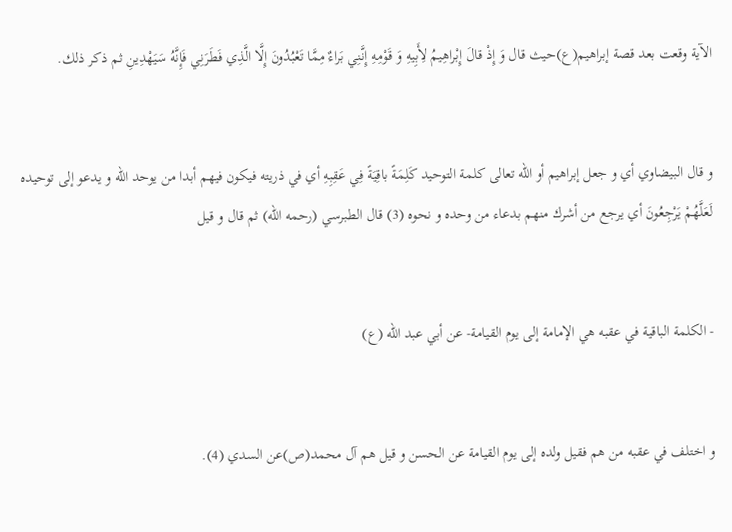الآية وقعت بعد قصة إبراهيم(ع)حيث قال وَ إِذْ قالَ إِبْراهِيمُ لِأَبِيهِ وَ قَوْمِهِ إِنَّنِي بَراءٌ مِمَّا تَعْبُدُونَ إِلَّا الَّذِي فَطَرَنِي فَإِنَّهُ سَيَهْدِينِ ثم ذكر ذلك.


و قال البيضاوي أي و جعل إبراهيم أو الله تعالى كلمة التوحيد كَلِمَةً باقِيَةً فِي عَقِبِهِ أي في ذريته فيكون فيهم أبدا من يوحد الله و يدعو إلى توحيده لَعَلَّهُمْ يَرْجِعُونَ أي يرجع من أشرك منهم بدعاء من وحده و نحوه (3) قال الطبرسي (رحمه الله) ثم قال و قيل


- الكلمة الباقية في عقبه هي الإمامة إلى يوم القيامة- عن أبي عبد الله (ع)


و اختلف في عقبه من هم فقيل ولده إلى يوم القيامة عن الحسن و قيل هم آل محمد(ص)عن السدي (4).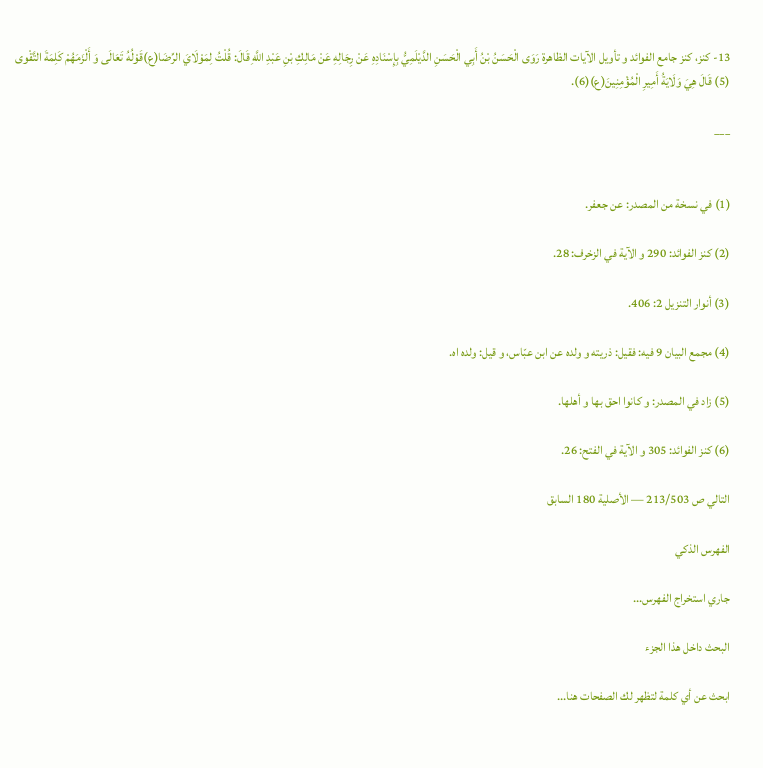13- كنز، كنز جامع الفوائد و تأويل الآيات الظاهرة رَوَى الْحَسَنُ بْنُ أَبِي الْحَسَنِ الدَّيْلَمِيُّ بِإِسْنَادِهِ عَنْ رِجَالِهِ عَنْ مَالِكِ بْنِ عَبْدِ اللَّهِ قَالَ: قُلْتُ لِمَوْلَايَ الرِّضَا(ع)قَوْلُهُ تَعَالَى وَ أَلْزَمَهُمْ كَلِمَةَ التَّقْوى (5) قَالَ هِيَ وَلَايَةُ أَمِيرِ الْمُؤْمِنِينَ(ع)(6).

___


(1) في نسخة من المصدر: عن جعفر.

(2) كنز الفوائد: 290 و الآية في الزخرف: 28.

(3) أنوار التنزيل 2: 406.

(4) مجمع البيان 9 فيه: فقيل: ذريته و ولده عن ابن عبّاس، و قيل: ولده اه.

(5) زاد في المصدر: و كانوا احق بها و أهلها.

(6) كنز الفوائد: 305 و الآية في الفتح: 26.

التالي ص 213/503 — الأصلية 180 السابق

الفهرس الذكي

جاري استخراج الفهرس...

البحث داخل هذا الجزء

ابحث عن أي كلمة لتظهر لك الصفحات هنا...